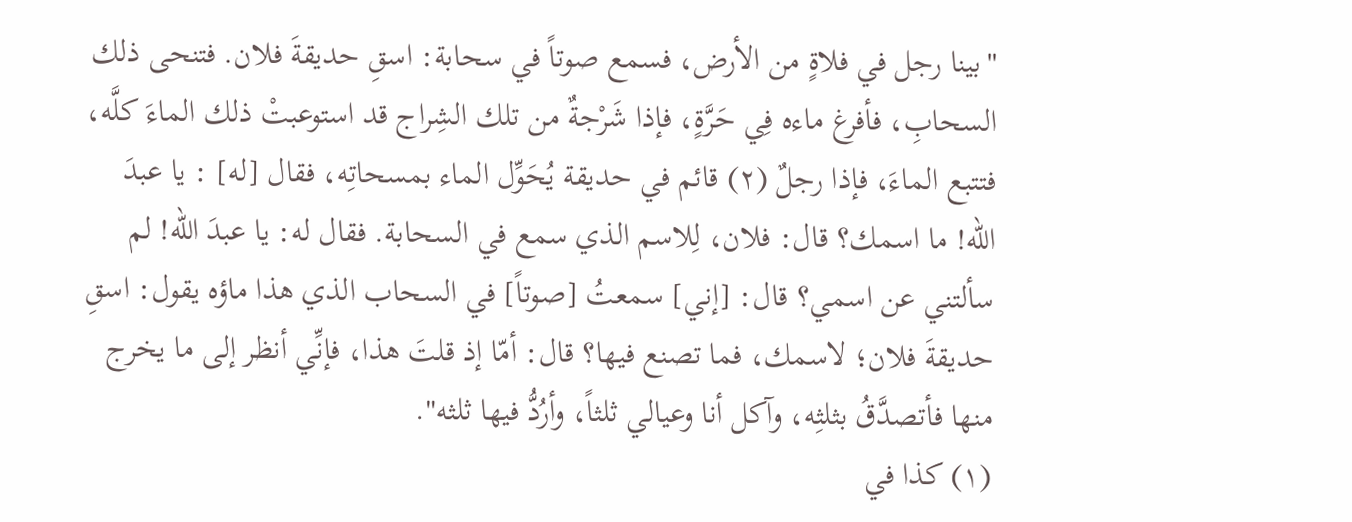"بينا رجل في فلاةٍ من الأرض، فسمع صوتاً في سحابة: اسقِ حديقةَ فلان. فتنحى ذلك السحابِ، فأفرغ ماءه فِي حَرَّةٍ، فإذا شَرْجةٌ من تلك الشِراج قد استوعبتْ ذلك الماءَ كلَّه، فتتبع الماءَ، فإذا رجلٌ (٢) قائم في حديقة يُحَوِّل الماء بمسحاتِه، فقال [له] : يا عبدَ الله! ما اسمك؟ قال: فلان، لِلاسم الذي سمع في السحابة. فقال له: يا عبدَ الله! لم سألتني عن اسمي؟ قال: [إني] سمعتُ [صوتاً] في السحاب الذي هذا ماؤه يقول: اسقِ حديقةَ فلان؛ لاسمك، فما تصنع فيها؟ قال: أمّا إذ قلتَ هذا، فإنِّي أنظر إلى ما يخرج منها فأتصدَّقُ بثلثِه، وآكل أنا وعيالي ثلثاً، وأرُدُّ فيها ثلثه".
(١) كذا في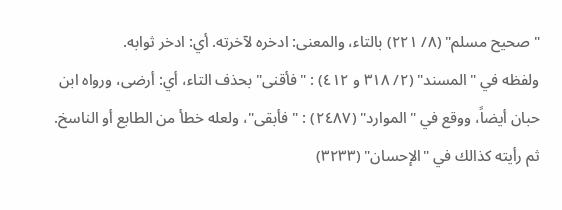"صحيح مسلم" (٨/ ٢٢١) بالتاء، والمعنى: ادخره لآخرته. أي: ادخر ثوابه.
ولفظه في "المسند" (٢/ ٣١٨ و ٤١٢) : "فأقنى" بحذف التاء، أي: أرضى، ورواه ابن حبان أيضاً، ووقع في "الموارد" (٢٤٨٧) : "فأبقى"، ولعله خطأ من الطابع أو الناسخ. ثم رأيته كذالك في "الإحسان" (٣٢٣٣)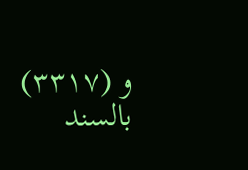و (٣٣١٧) بالسند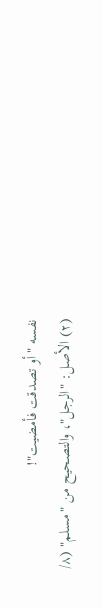نفسه "أو تصدقت فأمضيت"!
(٢) الأصل: "الرجل"، والتصحيح من "مسلم" (٨/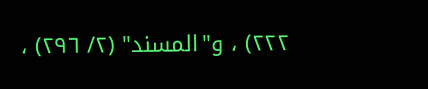٢٢٢) ، و"المسند" (٢/ ٢٩٦) ،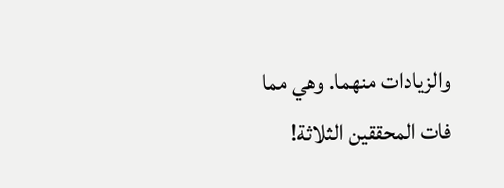والزيادات منهما. وهي مما فات المحققين الثلاثة!